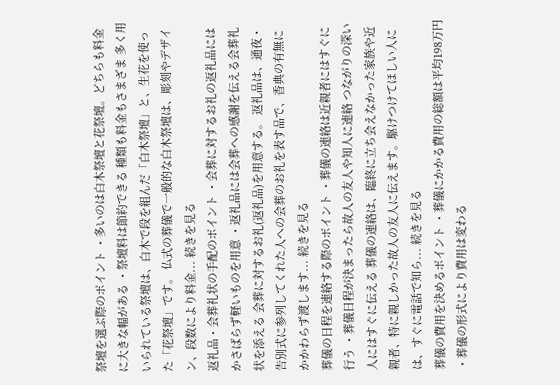祭壇を選ぶ際のポイント ・多いのは白木祭壇と花祭壇。どちらも料金に大きな幅がある ・祭壇料は節約できる 種類も料金もさまざま 多く用いられている祭壇は、白木で段を組んだ「白木祭壇」と、生花を使った「花祭壇」です。 仏式の葬儀で一般的な白木祭壇は、彫刻やデザイン、段数により料金... 続きを見る
返礼品・会葬礼状の手配のポイント ・会葬に対するお礼の返礼品にはかさばらず軽いものを用意 ・返礼品には会葬への感謝を伝える会葬礼状を添える 会葬に対するお礼(返礼品)を用意する。 返礼品は、通夜・告別式に参列してくれた人への会葬のお礼を表す品で、香典の有無にかかわらず渡します... 続きを見る
葬儀の日程を連絡する際のポイント ・葬儀の連絡は近親者にはすぐに行う ・葬儀日程が決まったら故人の友人や知人に連絡 つながりの深い人にはすぐに伝える 葬儀の連絡は、臨終に立ち会えなかった家族や近親者、特に親しかった故人の友人に伝えます。駆けつけてほしい人には、すぐに電話で知ら... 続きを見る
葬儀の費用を決めるポイント ・葬儀にかかる費用の総額は平均198万円 ・葬儀の形式により費用は変わる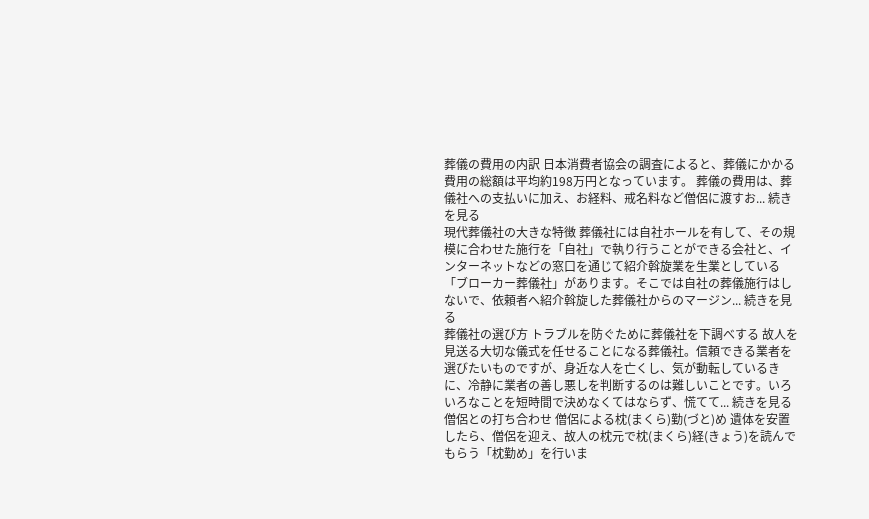葬儀の費用の内訳 日本消費者協会の調査によると、葬儀にかかる費用の総額は平均約198万円となっています。 葬儀の費用は、葬儀社への支払いに加え、お経料、戒名料など僧侶に渡すお... 続きを見る
現代葬儀社の大きな特徴 葬儀社には自社ホールを有して、その規模に合わせた施行を「自社」で執り行うことができる会社と、インターネットなどの窓口を通じて紹介斡旋業を生業としている「ブローカー葬儀社」があります。そこでは自社の葬儀施行はしないで、依頼者へ紹介斡旋した葬儀社からのマージン... 続きを見る
葬儀社の選び方 トラブルを防ぐために葬儀社を下調べする 故人を見送る大切な儀式を任せることになる葬儀社。信頼できる業者を選びたいものですが、身近な人を亡くし、気が動転しているきに、冷静に業者の善し悪しを判断するのは難しいことです。いろいろなことを短時間で決めなくてはならず、慌てて... 続きを見る
僧侶との打ち合わせ 僧侶による枕(まくら)勤(づと)め 遺体を安置したら、僧侶を迎え、故人の枕元で枕(まくら)経(きょう)を読んでもらう「枕勤め」を行いま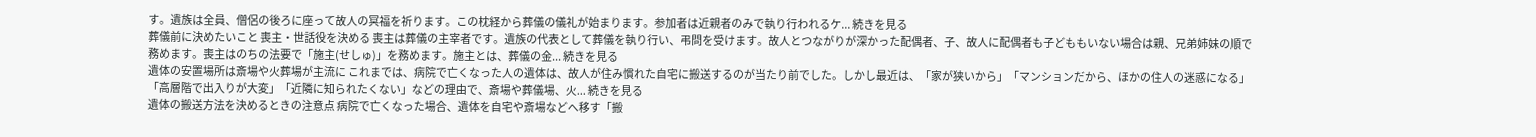す。遺族は全員、僧侶の後ろに座って故人の冥福を祈ります。この枕経から葬儀の儀礼が始まります。参加者は近親者のみで執り行われるケ... 続きを見る
葬儀前に決めたいこと 喪主・世話役を決める 喪主は葬儀の主宰者です。遺族の代表として葬儀を執り行い、弔問を受けます。故人とつながりが深かった配偶者、子、故人に配偶者も子どももいない場合は親、兄弟姉妹の順で務めます。喪主はのちの法要で「施主(せしゅ)」を務めます。施主とは、葬儀の金... 続きを見る
遺体の安置場所は斎場や火葬場が主流に これまでは、病院で亡くなった人の遺体は、故人が住み慣れた自宅に搬送するのが当たり前でした。しかし最近は、「家が狭いから」「マンションだから、ほかの住人の迷惑になる」「高層階で出入りが大変」「近隣に知られたくない」などの理由で、斎場や葬儀場、火... 続きを見る
遺体の搬送方法を決めるときの注意点 病院で亡くなった場合、遺体を自宅や斎場などへ移す「搬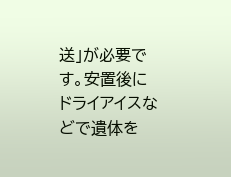送」が必要です。安置後にドライアイスなどで遺体を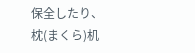保全したり、枕(まくら)机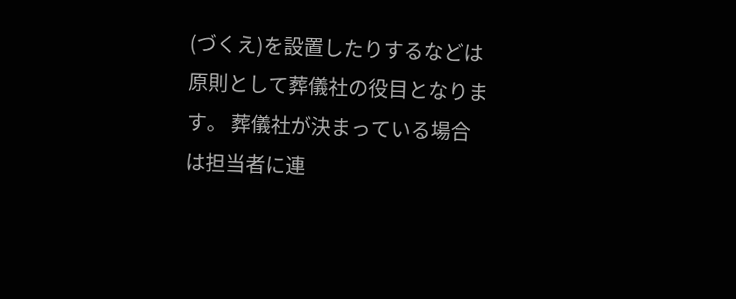(づくえ)を設置したりするなどは原則として葬儀社の役目となります。 葬儀社が決まっている場合は担当者に連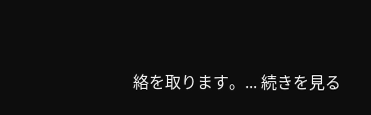絡を取ります。... 続きを見る